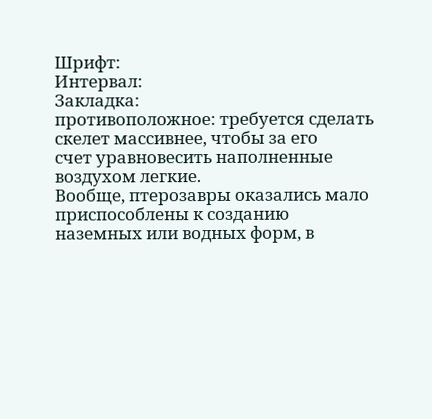Шрифт:
Интервал:
Закладка:
противоположное: требуется сделать скелет массивнее, чтобы за его
счет уравновесить наполненные воздухом легкие.
Вообще, птерозавры оказались мало приспособлены к созданию
наземных или водных форм, в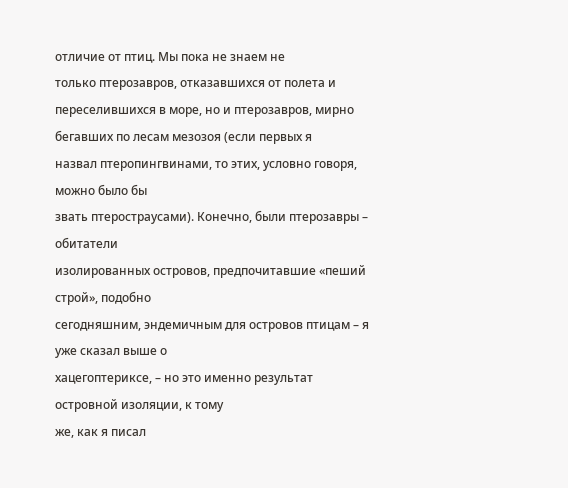отличие от птиц. Мы пока не знаем не
только птерозавров, отказавшихся от полета и переселившихся в море, но и птерозавров, мирно бегавших по лесам мезозоя (если первых я
назвал птеропингвинами, то этих, условно говоря, можно было бы
звать птеростраусами). Конечно, были птерозавры – обитатели
изолированных островов, предпочитавшие «пеший строй», подобно
сегодняшним, эндемичным для островов птицам – я уже сказал выше о
хацегоптериксе, – но это именно результат островной изоляции, к тому
же, как я писал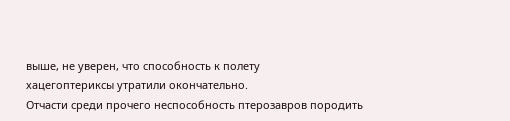выше, не уверен, что способность к полету
хацегоптериксы утратили окончательно.
Отчасти среди прочего неспособность птерозавров породить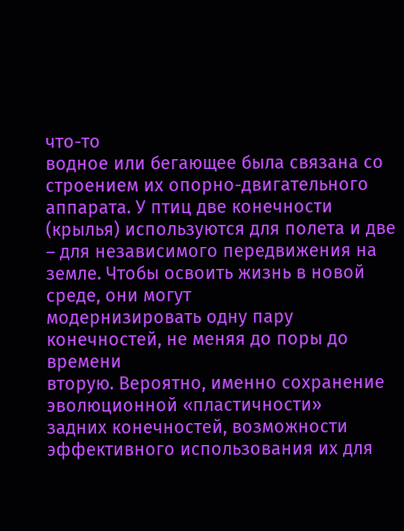что-то
водное или бегающее была связана со строением их опорно-двигательного аппарата. У птиц две конечности (крылья) используются для полета и две – для независимого передвижения на
земле. Чтобы освоить жизнь в новой среде, они могут
модернизировать одну пару конечностей, не меняя до поры до времени
вторую. Вероятно, именно сохранение эволюционной «пластичности»
задних конечностей, возможности эффективного использования их для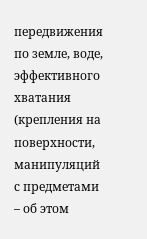передвижения по земле, воде, эффективного хватания (крепления на
поверхности, манипуляций с предметами – об этом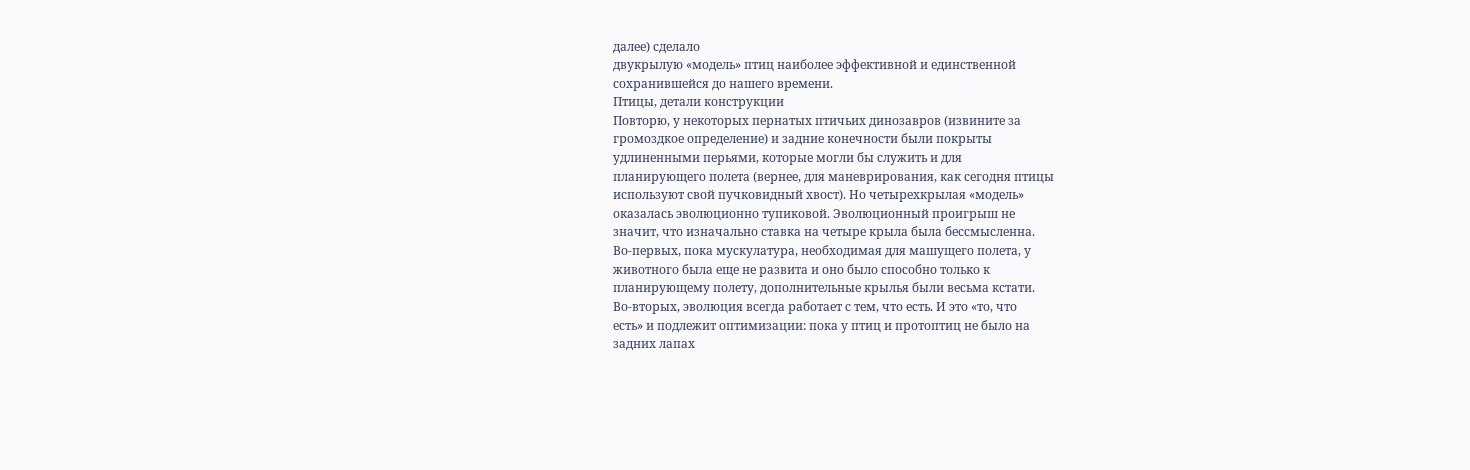далее) сделало
двукрылую «модель» птиц наиболее эффективной и единственной
сохранившейся до нашего времени.
Птицы, детали конструкции
Повторю, у некоторых пернатых птичьих динозавров (извините за
громоздкое определение) и задние конечности были покрыты
удлиненными перьями, которые могли бы служить и для
планирующего полета (вернее, для маневрирования, как сегодня птицы
используют свой пучковидный хвост). Но четырехкрылая «модель»
оказалась эволюционно тупиковой. Эволюционный проигрыш не
значит, что изначально ставка на четыре крыла была бессмысленна.
Во-первых, пока мускулатура, необходимая для машущего полета, у
животного была еще не развита и оно было способно только к
планирующему полету, дополнительные крылья были весьма кстати.
Во-вторых, эволюция всегда работает с тем, что есть. И это «то, что
есть» и подлежит оптимизации: пока у птиц и протоптиц не было на
задних лапах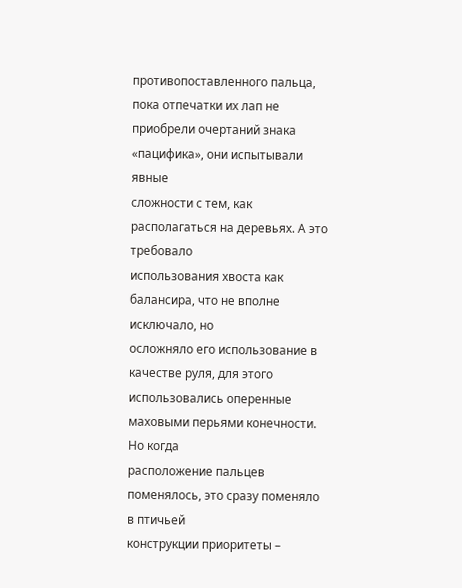противопоставленного пальца, пока отпечатки их лап не
приобрели очертаний знака «пацифика», они испытывали явные
сложности с тем, как располагаться на деревьях. А это требовало
использования хвоста как балансира, что не вполне исключало, но
осложняло его использование в качестве руля, для этого
использовались оперенные маховыми перьями конечности. Но когда
расположение пальцев поменялось, это сразу поменяло в птичьей
конструкции приоритеты –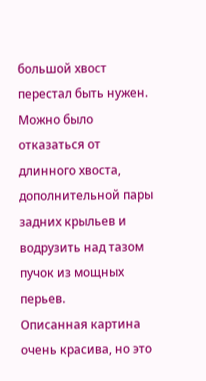большой хвост перестал быть нужен.
Можно было отказаться от длинного хвоста, дополнительной пары
задних крыльев и водрузить над тазом пучок из мощных перьев.
Описанная картина очень красива, но это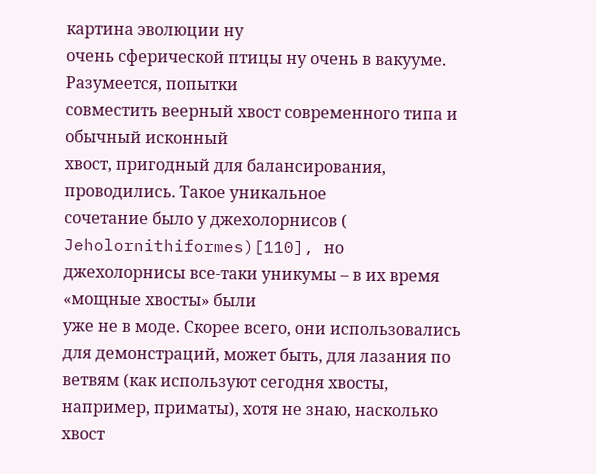картина эволюции ну
очень сферической птицы ну очень в вакууме. Разумеется, попытки
совместить веерный хвост современного типа и обычный исконный
хвост, пригодный для балансирования, проводились. Такое уникальное
сочетание было у джехолорнисов ( Jeholornithiformes)[110], но
джехолорнисы все-таки уникумы – в их время «мощные хвосты» были
уже не в моде. Скорее всего, они использовались для демонстраций, может быть, для лазания по ветвям (как используют сегодня хвосты, например, приматы), хотя не знаю, насколько хвост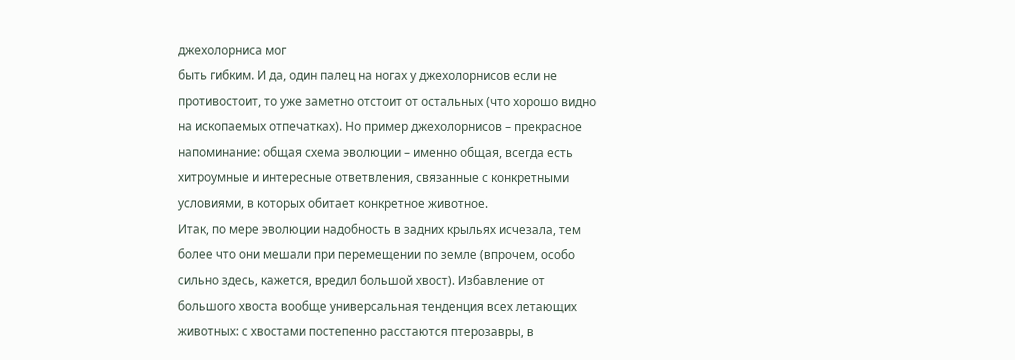джехолорниса мог
быть гибким. И да, один палец на ногах у джехолорнисов если не
противостоит, то уже заметно отстоит от остальных (что хорошо видно
на ископаемых отпечатках). Но пример джехолорнисов – прекрасное
напоминание: общая схема эволюции – именно общая, всегда есть
хитроумные и интересные ответвления, связанные с конкретными
условиями, в которых обитает конкретное животное.
Итак, по мере эволюции надобность в задних крыльях исчезала, тем
более что они мешали при перемещении по земле (впрочем, особо
сильно здесь, кажется, вредил большой хвост). Избавление от
большого хвоста вообще универсальная тенденция всех летающих
животных: с хвостами постепенно расстаются птерозавры, в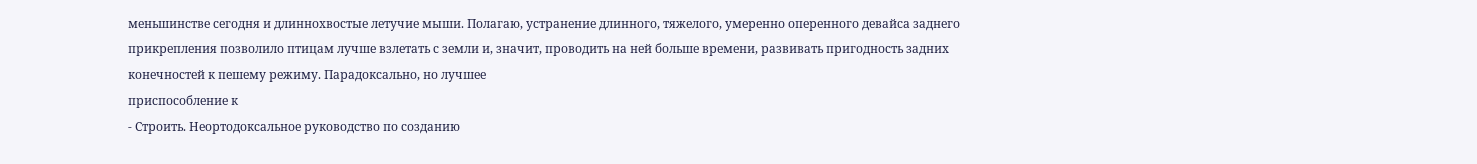меньшинстве сегодня и длиннохвостые летучие мыши. Полагаю, устранение длинного, тяжелого, умеренно оперенного девайса заднего
прикрепления позволило птицам лучше взлетать с земли и, значит, проводить на ней больше времени, развивать пригодность задних
конечностей к пешему режиму. Парадоксально, но лучшее
приспособление к
- Строить. Неортодоксальное руководство по созданию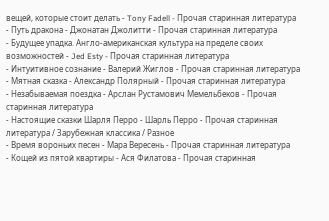вещей, которые стоит делать - Tony Fadell - Прочая старинная литература
- Путь дракона - Джонатан Джолитти - Прочая старинная литература
- Будущее упадка. Англо-американская культура на пределе своих возможностей - Jed Esty - Прочая старинная литература
- Интуитивное сознание - Валерий Жиглов - Прочая старинная литература
- Мятная сказка - Александр Полярный - Прочая старинная литература
- Незабываемая поездка - Арслан Рустамович Мемельбеков - Прочая старинная литература
- Настоящие сказки Шарля Перро - Шарль Перро - Прочая старинная литература / Зарубежная классика / Разное
- Время вороньих песен - Мара Вересень - Прочая старинная литература
- Кощей из пятой квартиры - Ася Филатова - Прочая старинная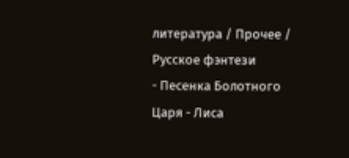литература / Прочее / Русское фэнтези
- Песенка Болотного Царя - Лиса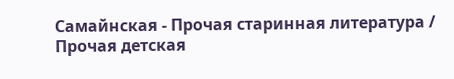Самайнская - Прочая старинная литература / Прочая детская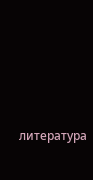литература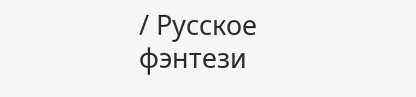/ Русское фэнтези